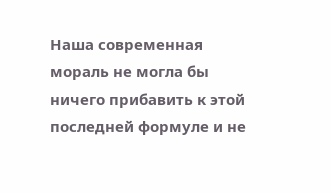Наша современная мораль не могла бы ничего прибавить к этой последней формуле и не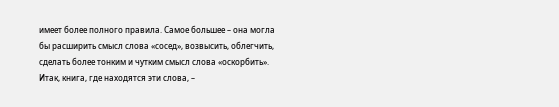имеет более полного правила. Самое большее – она могла бы расширить смысл слова «сосед», возвысить, облегчить, сделать более тонким и чутким смысл слова «оскорбить». Итак, книга, где находятся эти слова, –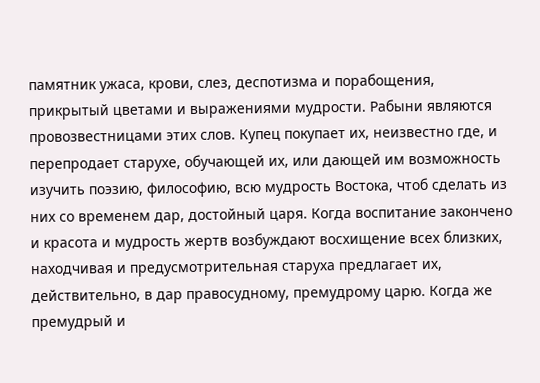памятник ужаса, крови, слез, деспотизма и порабощения, прикрытый цветами и выражениями мудрости. Рабыни являются провозвестницами этих слов. Купец покупает их, неизвестно где, и перепродает старухе, обучающей их, или дающей им возможность изучить поэзию, философию, всю мудрость Востока, чтоб сделать из них со временем дар, достойный царя. Когда воспитание закончено и красота и мудрость жертв возбуждают восхищение всех близких, находчивая и предусмотрительная старуха предлагает их, действительно, в дар правосудному, премудрому царю. Когда же премудрый и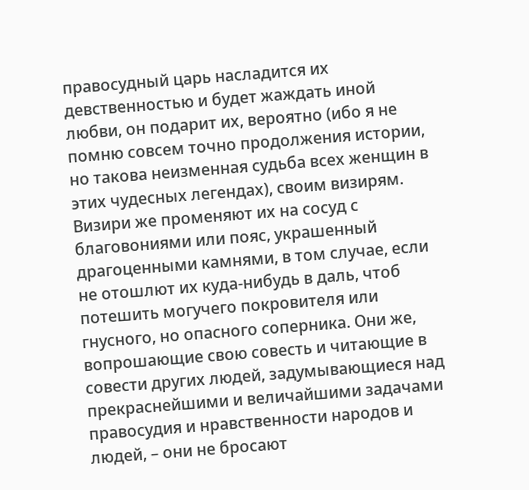правосудный царь насладится их девственностью и будет жаждать иной любви, он подарит их, вероятно (ибо я не помню совсем точно продолжения истории, но такова неизменная судьба всех женщин в этих чудесных легендах), своим визирям. Визири же променяют их на сосуд с благовониями или пояс, украшенный драгоценными камнями, в том случае, если не отошлют их куда-нибудь в даль, чтоб потешить могучего покровителя или гнусного, но опасного соперника. Они же, вопрошающие свою совесть и читающие в совести других людей, задумывающиеся над прекраснейшими и величайшими задачами правосудия и нравственности народов и людей, – они не бросают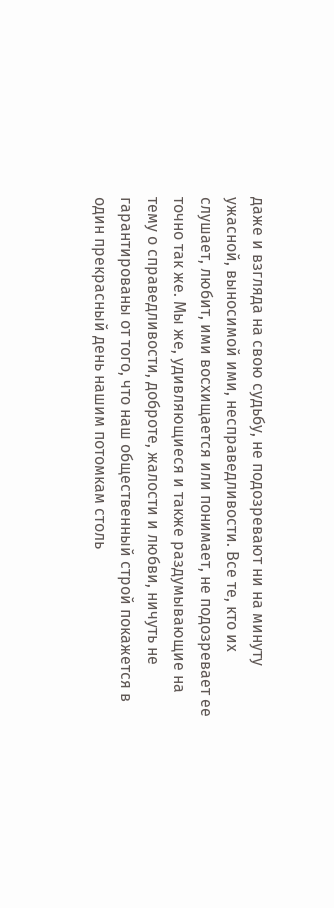даже и взгляда на свою судьбу, не подозревают ни на минуту ужасной, выносимой ими, несправедливости. Все те, кто их слушает, любит, ими восхищается или понимает, не подозревает ее точно так же. Мы же, удивляющиеся и также раздумывающие на тему о справедливости, доброте, жалости и любви, ничуть не гарантированы от того, что наш общественный строй покажется в один прекрасный день нашим потомкам столь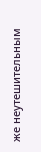же неутешительным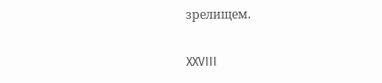зрелищем.

XXVIII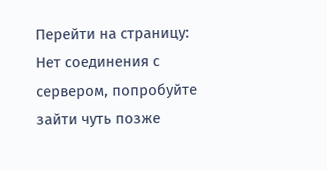Перейти на страницу:
Нет соединения с сервером, попробуйте зайти чуть позже